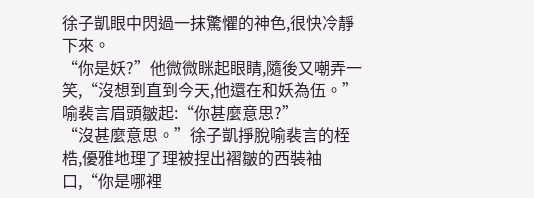徐子凱眼中閃過一抹驚懼的神色,很快冷靜下來。
“你是妖?”他微微眯起眼睛,隨後又嘲弄一笑,“沒想到直到今天,他還在和妖為伍。”
喻裴言眉頭皺起:“你甚麼意思?”
“沒甚麼意思。”徐子凱掙脫喻裴言的桎梏,優雅地理了理被捏出褶皺的西裝袖口,“你是哪裡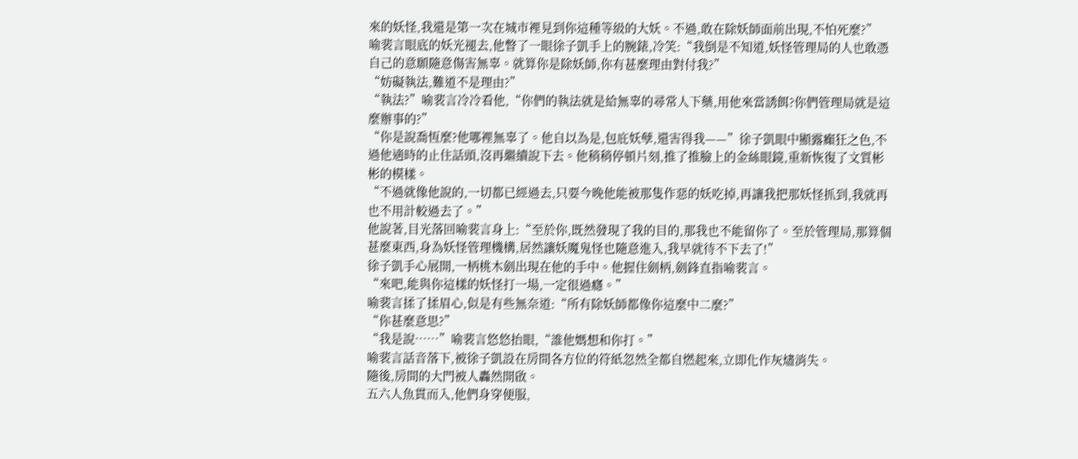來的妖怪,我還是第一次在城市裡見到你這種等級的大妖。不過,敢在除妖師面前出現,不怕死麼?”
喻裴言眼底的妖光褪去,他瞥了一眼徐子凱手上的腕錶,冷笑:“我倒是不知道,妖怪管理局的人也敢憑自己的意願隨意傷害無辜。就算你是除妖師,你有甚麼理由對付我?”
“妨礙執法,難道不是理由?”
“執法?”喻裴言冷冷看他,“你們的執法就是給無辜的尋常人下藥,用他來當誘餌?你們管理局就是這麼辦事的?”
“你是說喬恆麼?他哪裡無辜了。他自以為是,包庇妖孽,還害得我——”徐子凱眼中顯露癲狂之色,不過他適時的止住話頭,沒再繼續說下去。他稍稍停頓片刻,推了推臉上的金絲眼鏡,重新恢復了文質彬彬的模樣。
“不過就像他說的,一切都已經過去,只要今晚他能被那隻作惡的妖吃掉,再讓我把那妖怪抓到,我就再也不用計較過去了。”
他說著,目光落回喻裴言身上:“至於你,既然發現了我的目的,那我也不能留你了。至於管理局,那算個甚麼東西,身為妖怪管理機構,居然讓妖魔鬼怪也隨意進入,我早就待不下去了!”
徐子凱手心展開,一柄桃木劍出現在他的手中。他握住劍柄,劍鋒直指喻裴言。
“來吧,能與你這樣的妖怪打一場,一定很過癮。”
喻裴言揉了揉眉心,似是有些無奈道:“所有除妖師都像你這麼中二麼?”
“你甚麼意思?”
“我是說……”喻裴言悠悠抬眼,“誰他媽想和你打。”
喻裴言話音落下,被徐子凱設在房間各方位的符紙忽然全都自燃起來,立即化作灰燼消失。
隨後,房間的大門被人轟然開啟。
五六人魚貫而入,他們身穿便服,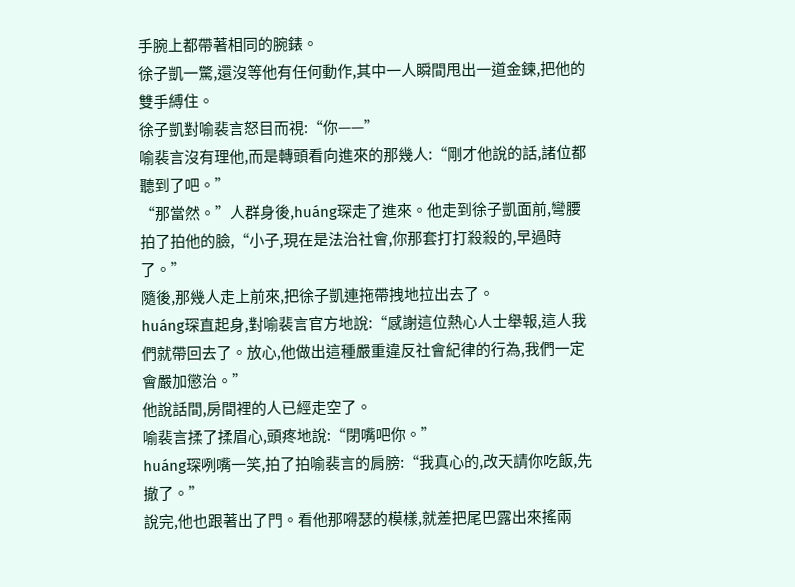手腕上都帶著相同的腕錶。
徐子凱一驚,還沒等他有任何動作,其中一人瞬間甩出一道金鍊,把他的雙手縛住。
徐子凱對喻裴言怒目而視:“你——”
喻裴言沒有理他,而是轉頭看向進來的那幾人:“剛才他說的話,諸位都聽到了吧。”
“那當然。”人群身後,huáng琛走了進來。他走到徐子凱面前,彎腰拍了拍他的臉,“小子,現在是法治社會,你那套打打殺殺的,早過時了。”
隨後,那幾人走上前來,把徐子凱連拖帶拽地拉出去了。
huáng琛直起身,對喻裴言官方地說:“感謝這位熱心人士舉報,這人我們就帶回去了。放心,他做出這種嚴重違反社會紀律的行為,我們一定會嚴加懲治。”
他說話間,房間裡的人已經走空了。
喻裴言揉了揉眉心,頭疼地說:“閉嘴吧你。”
huáng琛咧嘴一笑,拍了拍喻裴言的肩膀:“我真心的,改天請你吃飯,先撤了。”
說完,他也跟著出了門。看他那嘚瑟的模樣,就差把尾巴露出來搖兩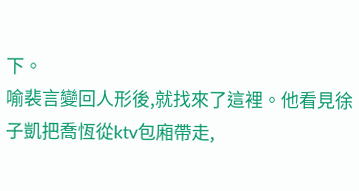下。
喻裴言變回人形後,就找來了這裡。他看見徐子凱把喬恆從ktv包廂帶走,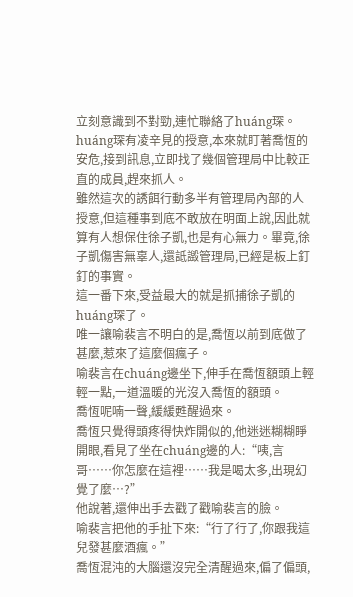立刻意識到不對勁,連忙聯絡了huáng琛。
huáng琛有凌辛見的授意,本來就盯著喬恆的安危,接到訊息,立即找了幾個管理局中比較正直的成員,趕來抓人。
雖然這次的誘餌行動多半有管理局內部的人授意,但這種事到底不敢放在明面上說,因此就算有人想保住徐子凱,也是有心無力。畢竟,徐子凱傷害無辜人,還詆譭管理局,已經是板上釘釘的事實。
這一番下來,受益最大的就是抓捕徐子凱的huáng琛了。
唯一讓喻裴言不明白的是,喬恆以前到底做了甚麼,惹來了這麼個瘋子。
喻裴言在chuáng邊坐下,伸手在喬恆額頭上輕輕一點,一道溫暖的光沒入喬恆的額頭。
喬恆呢喃一聲,緩緩甦醒過來。
喬恆只覺得頭疼得快炸開似的,他迷迷糊糊睜開眼,看見了坐在chuáng邊的人:“咦,言哥……你怎麼在這裡……我是喝太多,出現幻覺了麼…?”
他說著,還伸出手去戳了戳喻裴言的臉。
喻裴言把他的手扯下來:“行了行了,你跟我這兒發甚麼酒瘋。”
喬恆混沌的大腦還沒完全清醒過來,偏了偏頭,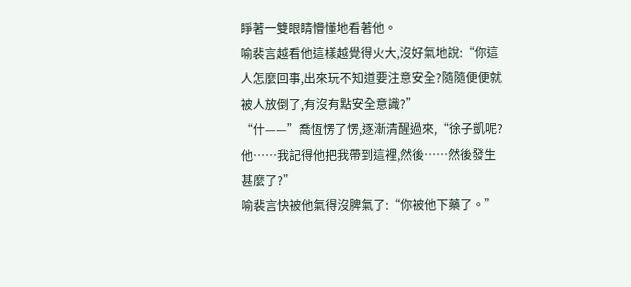睜著一雙眼睛懵懂地看著他。
喻裴言越看他這樣越覺得火大,沒好氣地說:“你這人怎麼回事,出來玩不知道要注意安全?隨隨便便就被人放倒了,有沒有點安全意識?”
“什——”喬恆愣了愣,逐漸清醒過來,“徐子凱呢?他……我記得他把我帶到這裡,然後……然後發生甚麼了?”
喻裴言快被他氣得沒脾氣了:“你被他下藥了。”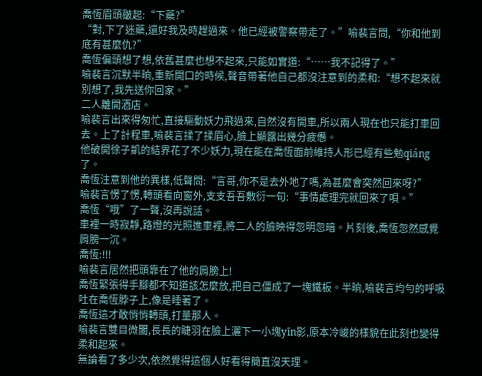喬恆眉頭皺起:“下藥?”
“對,下了迷藥,還好我及時趕過來。他已經被警察帶走了。”喻裴言問,“你和他到底有甚麼仇?”
喬恆偏頭想了想,依舊甚麼也想不起來,只能如實道:“……我不記得了。”
喻裴言沉默半晌,重新開口的時候,聲音帶著他自己都沒注意到的柔和:“想不起來就別想了,我先送你回家。”
二人離開酒店。
喻裴言出來得匆忙,直接驅動妖力飛過來,自然沒有開車,所以兩人現在也只能打車回去。上了計程車,喻裴言揉了揉眉心,臉上顯露出幾分疲憊。
他破開徐子凱的結界花了不少妖力,現在能在喬恆面前維持人形已經有些勉qiáng了。
喬恆注意到他的異樣,低聲問:“言哥,你不是去外地了嗎,為甚麼會突然回來呀?”
喻裴言愣了愣,轉頭看向窗外,支支吾吾敷衍一句:“事情處理完就回來了唄。”
喬恆“哦”了一聲,沒再說話。
車裡一時寂靜,路燈的光照進車裡,將二人的臉映得忽明忽暗。片刻後,喬恆忽然感覺肩膀一沉。
喬恆:!!!
喻裴言居然把頭靠在了他的肩膀上!
喬恆緊張得手腳都不知道該怎麼放,把自己僵成了一塊鐵板。半晌,喻裴言均勻的呼吸吐在喬恆脖子上,像是睡著了。
喬恆這才敢悄悄轉頭,打量那人。
喻裴言雙目微闔,長長的睫羽在臉上灑下一小塊yīn影,原本冷峻的樣貌在此刻也變得柔和起來。
無論看了多少次,依然覺得這個人好看得簡直沒天理。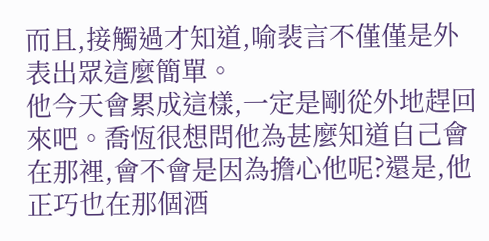而且,接觸過才知道,喻裴言不僅僅是外表出眾這麼簡單。
他今天會累成這樣,一定是剛從外地趕回來吧。喬恆很想問他為甚麼知道自己會在那裡,會不會是因為擔心他呢?還是,他正巧也在那個酒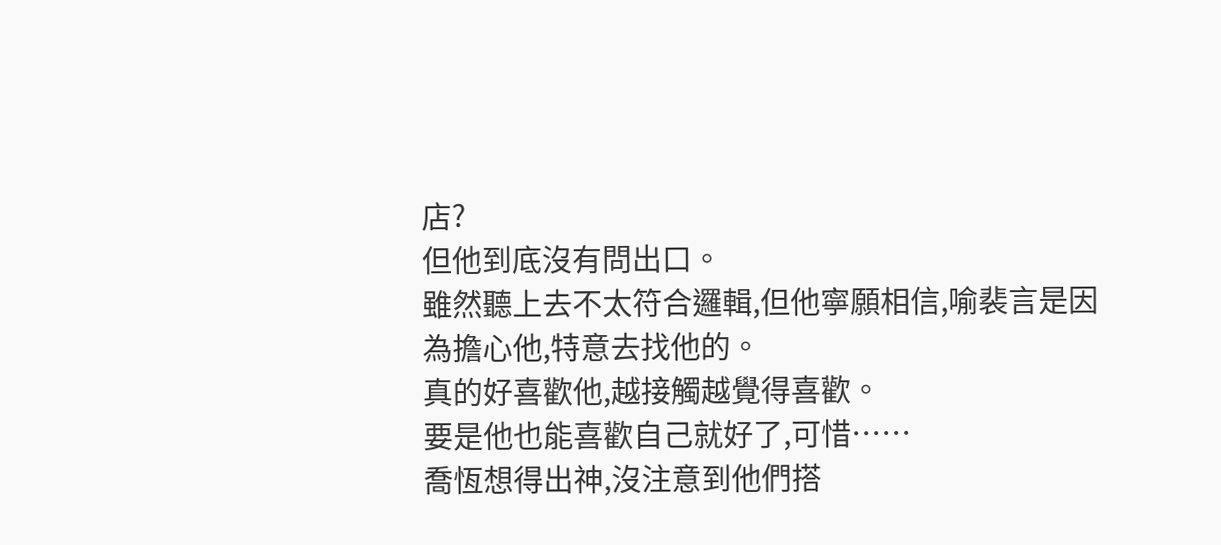店?
但他到底沒有問出口。
雖然聽上去不太符合邏輯,但他寧願相信,喻裴言是因為擔心他,特意去找他的。
真的好喜歡他,越接觸越覺得喜歡。
要是他也能喜歡自己就好了,可惜……
喬恆想得出神,沒注意到他們搭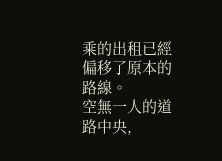乘的出租已經偏移了原本的路線。
空無一人的道路中央,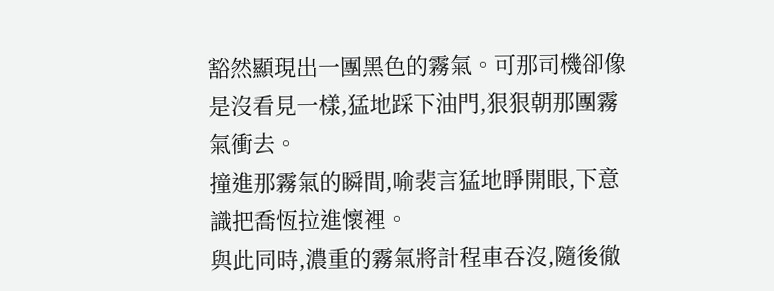豁然顯現出一團黑色的霧氣。可那司機卻像是沒看見一樣,猛地踩下油門,狠狠朝那團霧氣衝去。
撞進那霧氣的瞬間,喻裴言猛地睜開眼,下意識把喬恆拉進懷裡。
與此同時,濃重的霧氣將計程車吞沒,隨後徹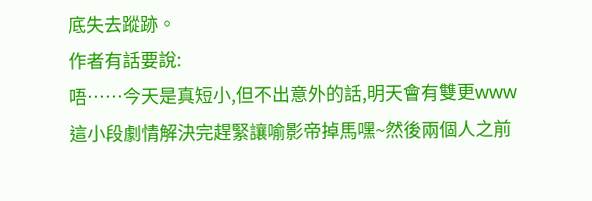底失去蹤跡。
作者有話要說:
唔……今天是真短小,但不出意外的話,明天會有雙更www
這小段劇情解決完趕緊讓喻影帝掉馬嘿~然後兩個人之前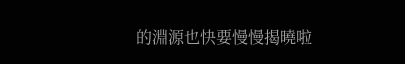的淵源也快要慢慢揭曉啦